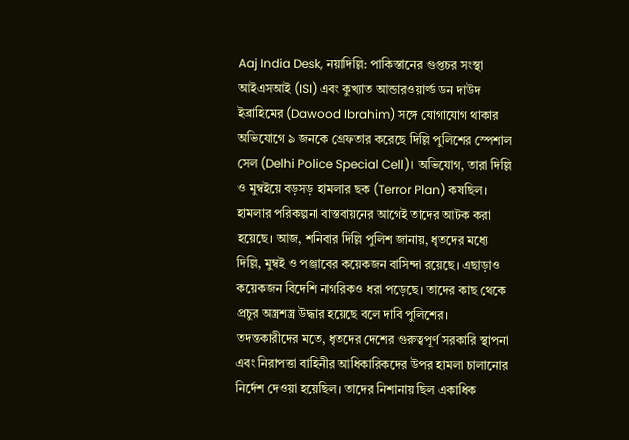Aaj India Desk, নয়াদিল্লি: পাকিস্তানের গুপ্তচর সংস্থা আইএসআই (ISI) এবং কুখ্যাত আন্ডারওয়ার্ল্ড ডন দাউদ ইব্রাহিমের (Dawood Ibrahim) সঙ্গে যোগাযোগ থাকার অভিযোগে ৯ জনকে গ্রেফতার করেছে দিল্লি পুলিশের স্পেশাল সেল (Delhi Police Special Cell)। অভিযোগ, তারা দিল্লি ও মুম্বইয়ে বড়সড় হামলার ছক (Terror Plan) কষছিল। হামলার পরিকল্পনা বাস্তবায়নের আগেই তাদের আটক করা হয়েছে। আজ, শনিবার দিল্লি পুলিশ জানায়, ধৃতদের মধ্যে দিল্লি, মুম্বই ও পঞ্জাবের কয়েকজন বাসিন্দা রয়েছে। এছাড়াও কয়েকজন বিদেশি নাগরিকও ধরা পড়েছে। তাদের কাছ থেকে প্রচুর অস্ত্রশস্ত্র উদ্ধার হয়েছে বলে দাবি পুলিশের।
তদন্তকারীদের মতে, ধৃতদের দেশের গুরুত্বপূর্ণ সরকারি স্থাপনা এবং নিরাপত্তা বাহিনীর আধিকারিকদের উপর হামলা চালানোর নির্দেশ দেওয়া হয়েছিল। তাদের নিশানায় ছিল একাধিক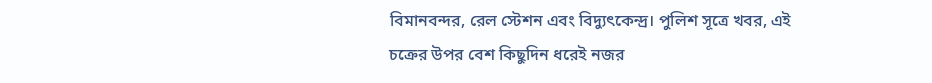বিমানবন্দর, রেল স্টেশন এবং বিদ্যুৎকেন্দ্র। পুলিশ সূত্রে খবর, এই চক্রের উপর বেশ কিছুদিন ধরেই নজর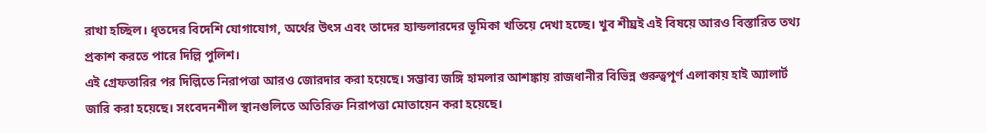রাখা হচ্ছিল। ধৃতদের বিদেশি যোগাযোগ, অর্থের উৎস এবং তাদের হ্যান্ডলারদের ভূমিকা খতিয়ে দেখা হচ্ছে। খুব শীঘ্রই এই বিষয়ে আরও বিস্তারিত তথ্য প্রকাশ করতে পারে দিল্লি পুলিশ।
এই গ্রেফতারির পর দিল্লিতে নিরাপত্তা আরও জোরদার করা হয়েছে। সম্ভাব্য জঙ্গি হামলার আশঙ্কায় রাজধানীর বিভিন্ন গুরুত্বপূর্ণ এলাকায় হাই অ্যালার্ট জারি করা হয়েছে। সংবেদনশীল স্থানগুলিতে অতিরিক্ত নিরাপত্তা মোতায়েন করা হয়েছে।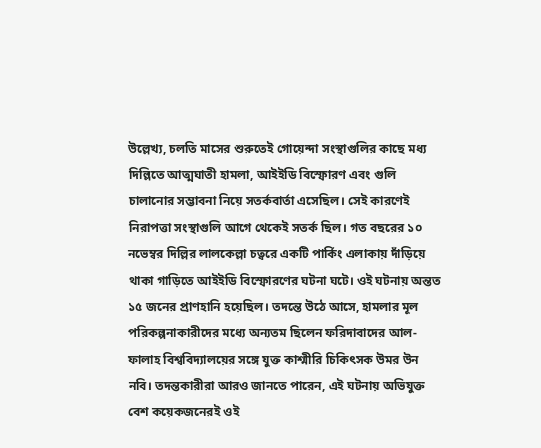উল্লেখ্য, চলতি মাসের শুরুতেই গোয়েন্দা সংস্থাগুলির কাছে মধ্য দিল্লিতে আত্মঘাতী হামলা, আইইডি বিস্ফোরণ এবং গুলি চালানোর সম্ভাবনা নিয়ে সতর্কবার্তা এসেছিল। সেই কারণেই নিরাপত্তা সংস্থাগুলি আগে থেকেই সতর্ক ছিল। গত বছরের ১০ নভেম্বর দিল্লির লালকেল্লা চত্বরে একটি পার্কিং এলাকায় দাঁড়িয়ে থাকা গাড়িতে আইইডি বিস্ফোরণের ঘটনা ঘটে। ওই ঘটনায় অন্তত ১৫ জনের প্রাণহানি হয়েছিল। তদন্তে উঠে আসে, হামলার মূল পরিকল্পনাকারীদের মধ্যে অন্যতম ছিলেন ফরিদাবাদের আল-ফালাহ বিশ্ববিদ্যালয়ের সঙ্গে যুক্ত কাশ্মীরি চিকিৎসক উমর উন নবি। তদন্তকারীরা আরও জানতে পারেন, এই ঘটনায় অভিযুক্ত বেশ কয়েকজনেরই ওই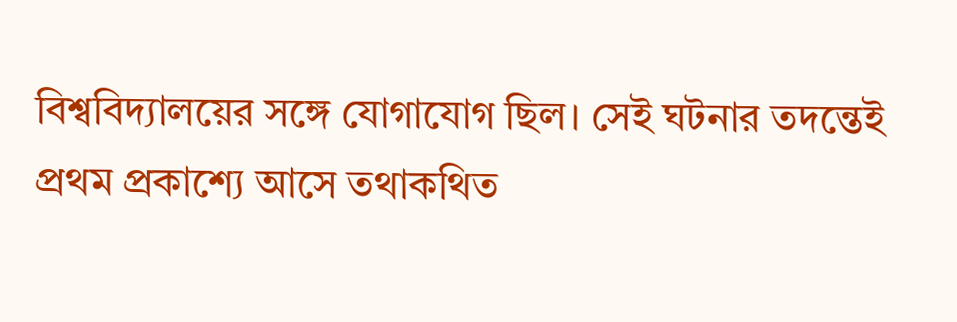বিশ্ববিদ্যালয়ের সঙ্গে যোগাযোগ ছিল। সেই ঘটনার তদন্তেই প্রথম প্রকাশ্যে আসে তথাকথিত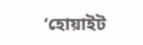‘হোয়াইট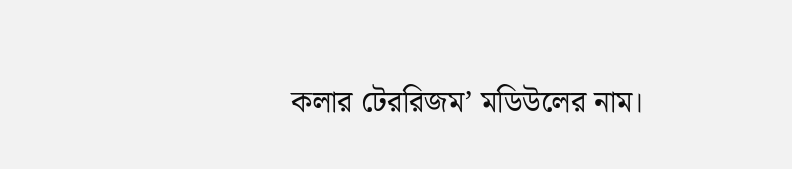কলার টেররিজম’ মডিউলের নাম।